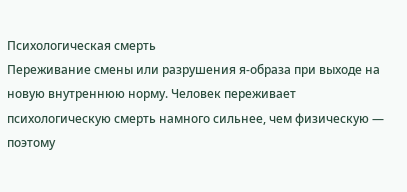Психологическая смерть
Переживание смены или разрушения я-образа при выходе на новую внутреннюю норму. Человек переживает психологическую смерть намного сильнее, чем физическую — поэтому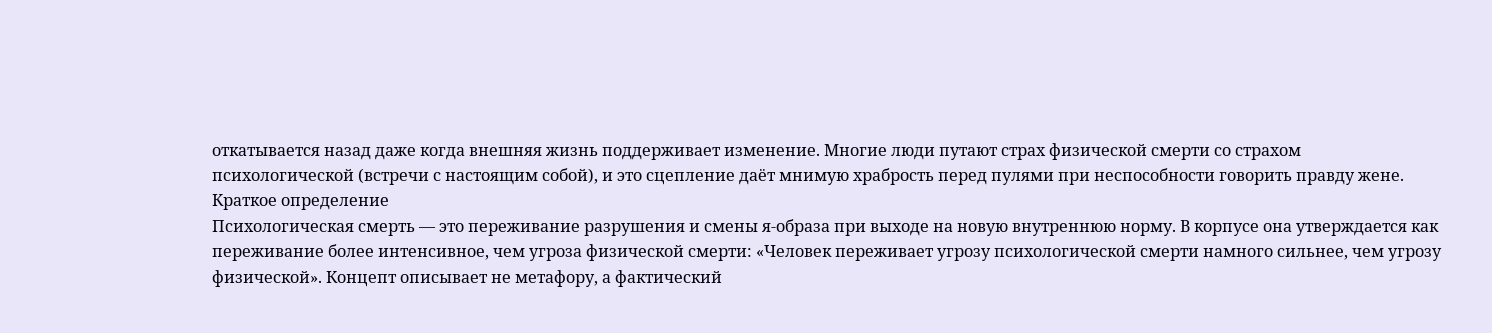откатывается назад даже когда внешняя жизнь поддерживает изменение. Многие люди путают страх физической смерти со страхом психологической (встречи с настоящим собой), и это сцепление даёт мнимую храбрость перед пулями при неспособности говорить правду жене.
Краткое определение
Психологическая смерть — это переживание разрушения и смены я-образа при выходе на новую внутреннюю норму. В корпусе она утверждается как переживание более интенсивное, чем угроза физической смерти: «Человек переживает угрозу психологической смерти намного сильнее, чем угрозу физической». Концепт описывает не метафору, а фактический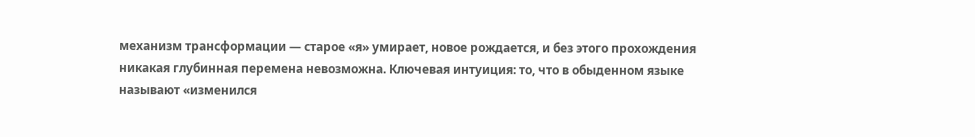механизм трансформации — старое «я» умирает, новое рождается, и без этого прохождения никакая глубинная перемена невозможна. Ключевая интуиция: то, что в обыденном языке называют «изменился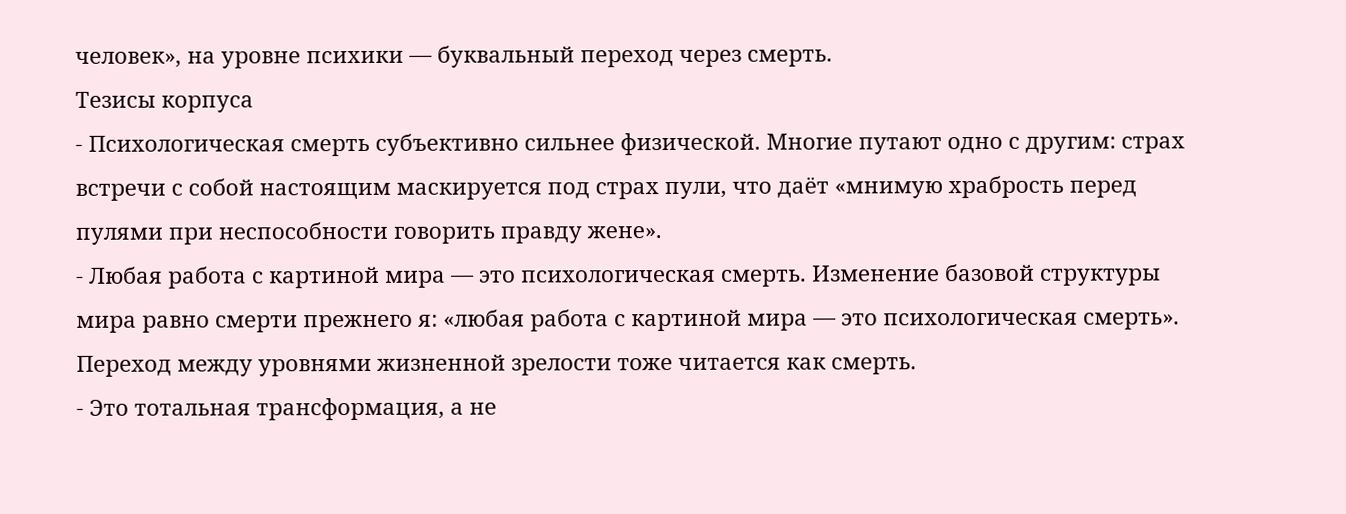человек», на уровне психики — буквальный переход через смерть.
Тезисы корпуса
- Психологическая смерть субъективно сильнее физической. Многие путают одно с другим: страх встречи с собой настоящим маскируется под страх пули, что даёт «мнимую храбрость перед пулями при неспособности говорить правду жене».
- Любая работа с картиной мира — это психологическая смерть. Изменение базовой структуры мира равно смерти прежнего я: «любая работа с картиной мира — это психологическая смерть». Переход между уровнями жизненной зрелости тоже читается как смерть.
- Это тотальная трансформация, а не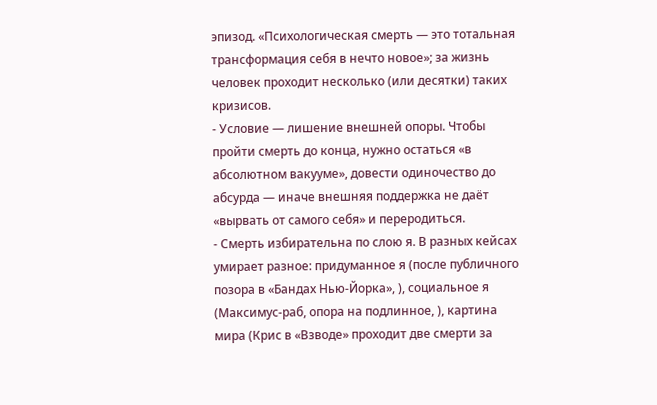эпизод. «Психологическая смерть — это тотальная трансформация себя в нечто новое»; за жизнь человек проходит несколько (или десятки) таких кризисов.
- Условие — лишение внешней опоры. Чтобы пройти смерть до конца, нужно остаться «в абсолютном вакууме», довести одиночество до абсурда — иначе внешняя поддержка не даёт «вырвать от самого себя» и переродиться.
- Смерть избирательна по слою я. В разных кейсах умирает разное: придуманное я (после публичного позора в «Бандах Нью-Йорка», ), социальное я (Максимус-раб, опора на подлинное, ), картина мира (Крис в «Взводе» проходит две смерти за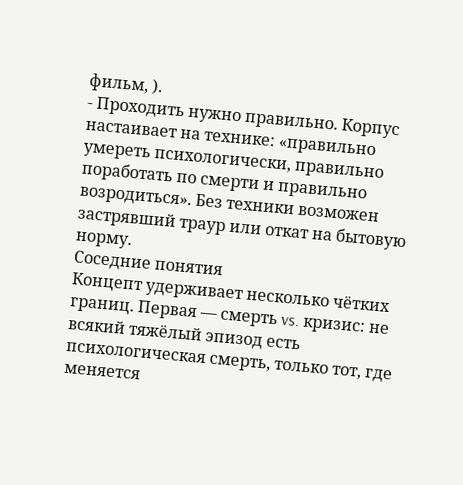фильм, ).
- Проходить нужно правильно. Корпус настаивает на технике: «правильно умереть психологически, правильно поработать по смерти и правильно возродиться». Без техники возможен застрявший траур или откат на бытовую норму.
Соседние понятия
Концепт удерживает несколько чётких границ. Первая — смерть vs. кризис: не всякий тяжёлый эпизод есть психологическая смерть, только тот, где меняется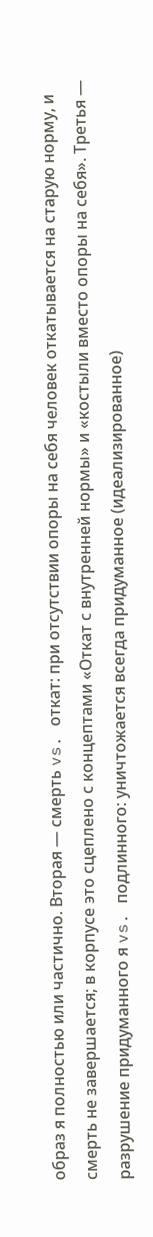образ я полностью или частично. Вторая — смерть vs. откат: при отсутствии опоры на себя человек откатывается на старую норму, и смерть не завершается; в корпусе это сцеплено с концептами «Откат с внутренней нормы» и «костыли вместо опоры на себя». Третья — разрушение придуманного я vs. подлинного: уничтожается всегда придуманное (идеализированное)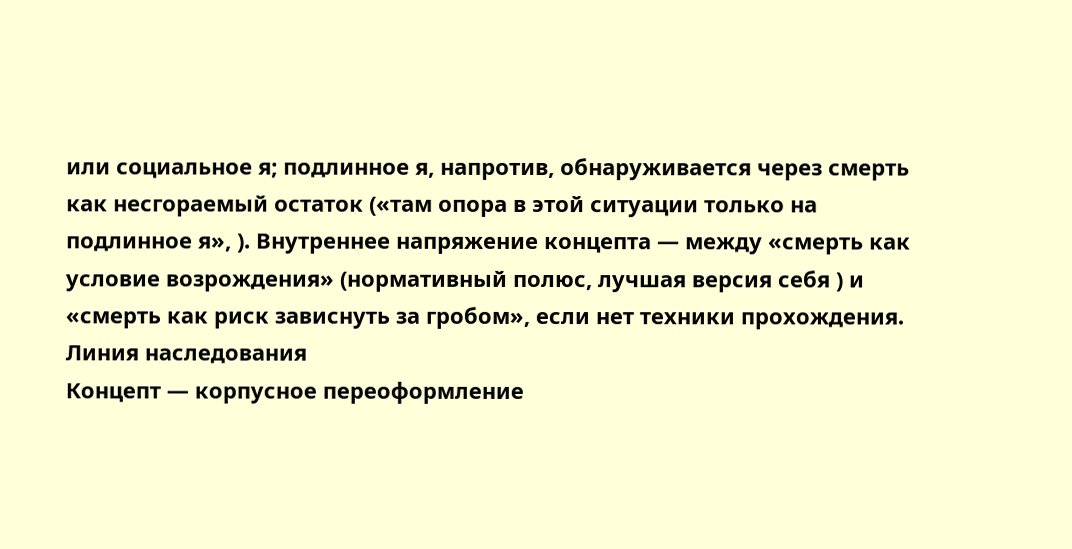или социальное я; подлинное я, напротив, обнаруживается через смерть как несгораемый остаток («там опора в этой ситуации только на подлинное я», ). Внутреннее напряжение концепта — между «смерть как условие возрождения» (нормативный полюс, лучшая версия себя ) и «смерть как риск зависнуть за гробом», если нет техники прохождения.
Линия наследования
Концепт — корпусное переоформление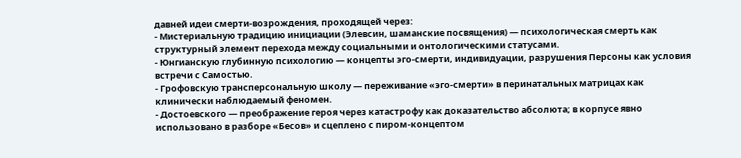давней идеи смерти-возрождения, проходящей через:
- Мистериальную традицию инициации (Элевсин, шаманские посвящения) — психологическая смерть как структурный элемент перехода между социальными и онтологическими статусами.
- Юнгианскую глубинную психологию — концепты эго-смерти, индивидуации, разрушения Персоны как условия встречи с Самостью.
- Грофовскую трансперсональную школу — переживание «эго-смерти» в перинатальных матрицах как клинически наблюдаемый феномен.
- Достоевского — преображение героя через катастрофу как доказательство абсолюта; в корпусе явно использовано в разборе «Бесов» и сцеплено с пиром-концептом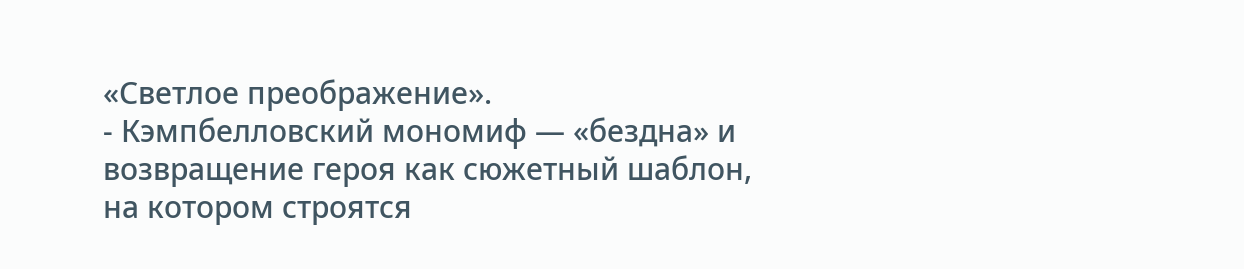«Светлое преображение».
- Кэмпбелловский мономиф — «бездна» и возвращение героя как сюжетный шаблон, на котором строятся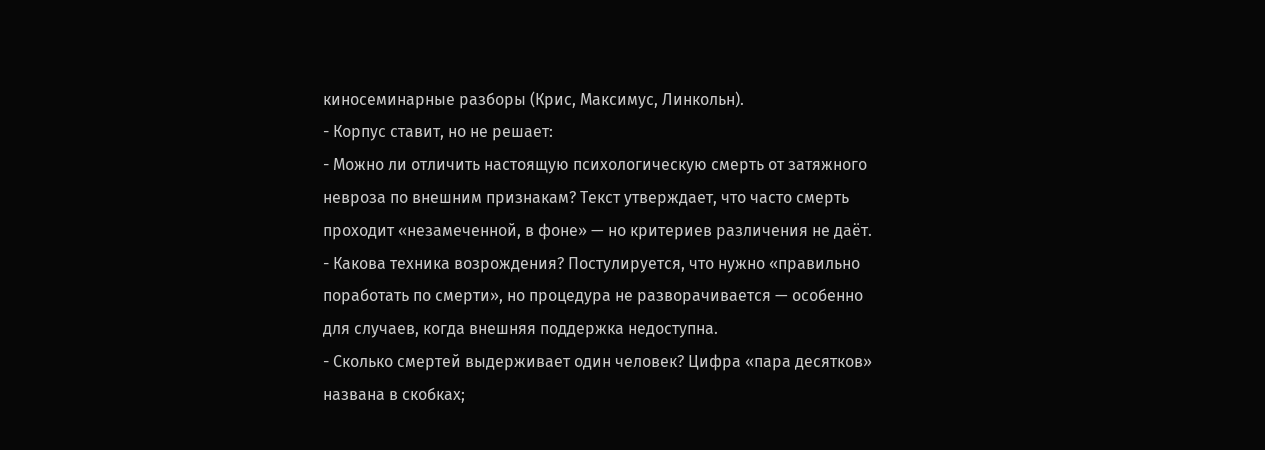киносеминарные разборы (Крис, Максимус, Линкольн).
- Корпус ставит, но не решает:
- Можно ли отличить настоящую психологическую смерть от затяжного невроза по внешним признакам? Текст утверждает, что часто смерть проходит «незамеченной, в фоне» — но критериев различения не даёт.
- Какова техника возрождения? Постулируется, что нужно «правильно поработать по смерти», но процедура не разворачивается — особенно для случаев, когда внешняя поддержка недоступна.
- Сколько смертей выдерживает один человек? Цифра «пара десятков» названа в скобках;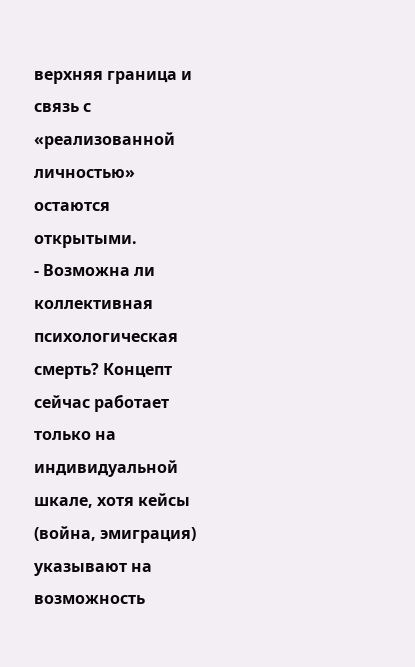верхняя граница и связь с «реализованной личностью» остаются открытыми.
- Возможна ли коллективная психологическая смерть? Концепт сейчас работает только на индивидуальной шкале, хотя кейсы (война, эмиграция) указывают на возможность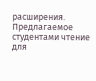расширения.
Предлагаемое студентами чтение для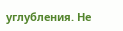углубления. Не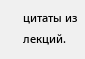цитаты из лекций.